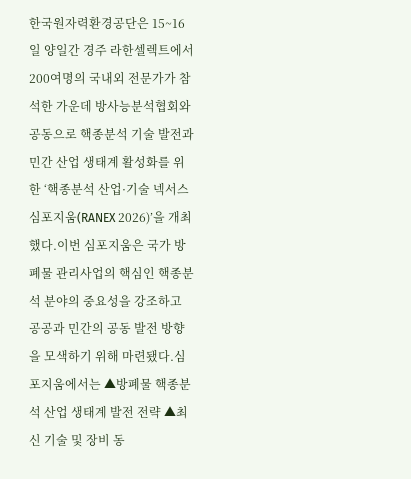한국원자력환경공단은 15~16일 양일간 경주 라한셀렉트에서 200여명의 국내외 전문가가 참석한 가운데 방사능분석협회와 공동으로 핵종분석 기술 발전과 민간 산업 생태계 활성화를 위한 ‘핵종분석 산업·기술 넥서스 심포지움(RANEX 2026)’을 개최했다.이번 심포지움은 국가 방폐물 관리사업의 핵심인 핵종분석 분야의 중요성을 강조하고 공공과 민간의 공동 발전 방향을 모색하기 위해 마련됐다.심포지움에서는 ▲방폐물 핵종분석 산업 생태계 발전 전략 ▲최신 기술 및 장비 동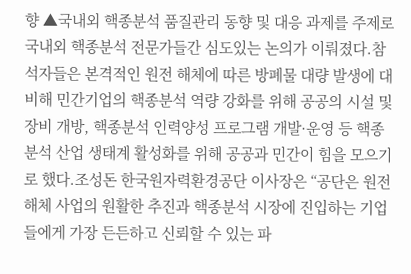향 ▲국내외 핵종분석 품질관리 동향 및 대응 과제를 주제로 국내외 핵종분석 전문가들간 심도있는 논의가 이뤄졌다.참석자들은 본격적인 원전 해체에 따른 방폐물 대량 발생에 대비해 민간기업의 핵종분석 역량 강화를 위해 공공의 시설 및 장비 개방, 핵종분석 인력양성 프로그램 개발·운영 등 핵종분석 산업 생태계 활성화를 위해 공공과 민간이 힘을 모으기로 했다.조성돈 한국원자력환경공단 이사장은 “공단은 원전해체 사업의 원활한 추진과 핵종분석 시장에 진입하는 기업들에게 가장 든든하고 신뢰할 수 있는 파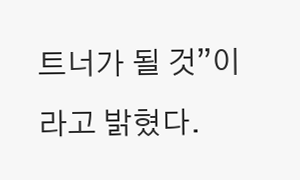트너가 될 것”이라고 밝혔다.